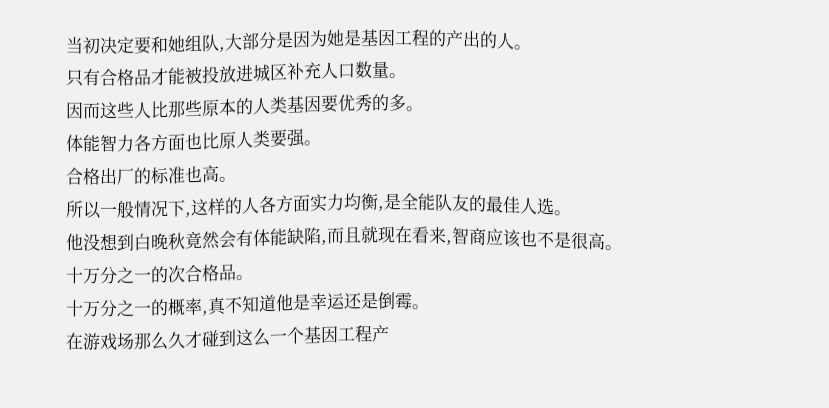当初决定要和她组队,大部分是因为她是基因工程的产出的人。
只有合格品才能被投放进城区补充人口数量。
因而这些人比那些原本的人类基因要优秀的多。
体能智力各方面也比原人类要强。
合格出厂的标准也高。
所以一般情况下,这样的人各方面实力均衡,是全能队友的最佳人选。
他没想到白晚秋竟然会有体能缺陷,而且就现在看来,智商应该也不是很高。
十万分之一的次合格品。
十万分之一的概率,真不知道他是幸运还是倒霉。
在游戏场那么久才碰到这么一个基因工程产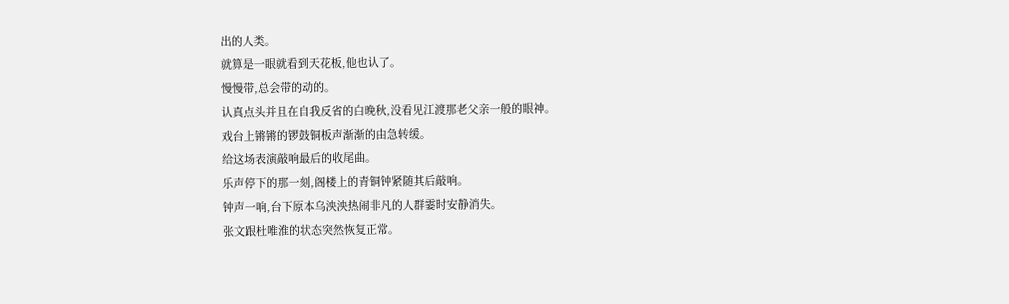出的人类。
就算是一眼就看到天花板,他也认了。
慢慢带,总会带的动的。
认真点头并且在自我反省的白晚秋,没看见江渡那老父亲一般的眼神。
戏台上锵锵的锣鼓铜板声渐渐的由急转缓。
给这场表演敲响最后的收尾曲。
乐声停下的那一刻,阁楼上的青铜钟紧随其后敲响。
钟声一响,台下原本乌泱泱热闹非凡的人群霎时安静消失。
张文跟杜唯淮的状态突然恢复正常。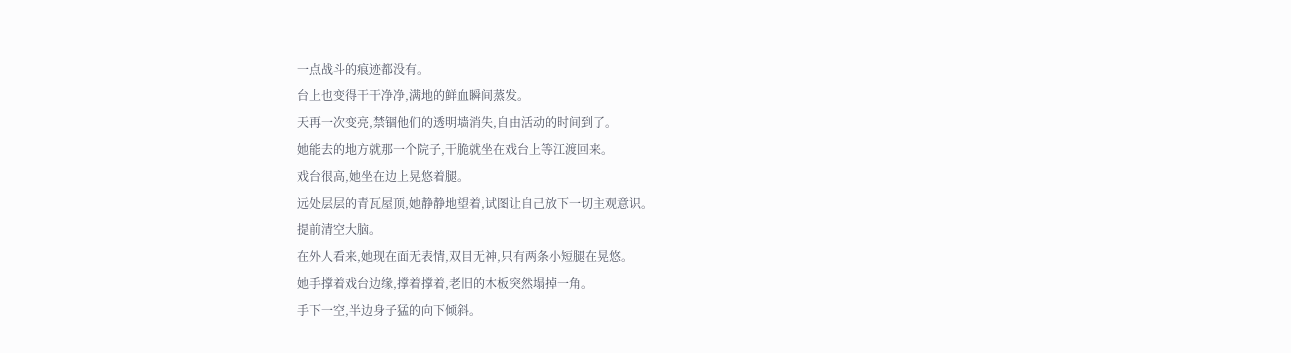一点战斗的痕迹都没有。
台上也变得干干净净,满地的鲜血瞬间蒸发。
天再一次变亮,禁锢他们的透明墙消失,自由活动的时间到了。
她能去的地方就那一个院子,干脆就坐在戏台上等江渡回来。
戏台很高,她坐在边上晃悠着腿。
远处层层的青瓦屋顶,她静静地望着,试图让自己放下一切主观意识。
提前清空大脑。
在外人看来,她现在面无表情,双目无神,只有两条小短腿在晃悠。
她手撑着戏台边缘,撑着撑着,老旧的木板突然塌掉一角。
手下一空,半边身子猛的向下倾斜。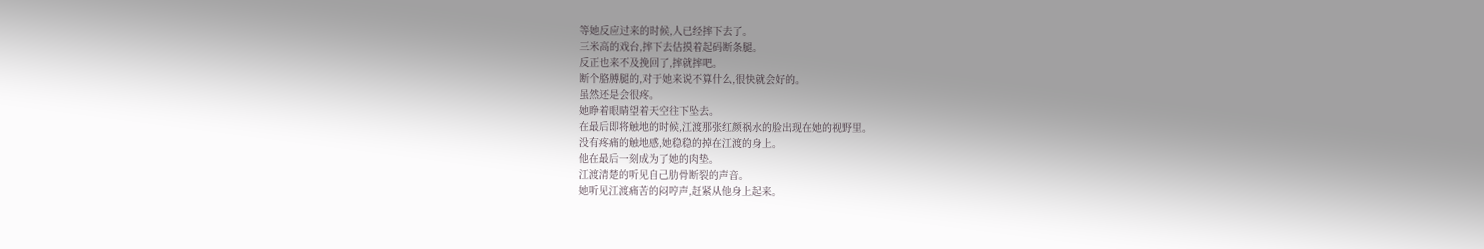等她反应过来的时候,人已经摔下去了。
三米高的戏台,摔下去估摸着起码断条腿。
反正也来不及挽回了,摔就摔吧。
断个胳膊腿的,对于她来说不算什么,很快就会好的。
虽然还是会很疼。
她睁着眼睛望着天空往下坠去。
在最后即将触地的时候,江渡那张红颜祸水的脸出现在她的视野里。
没有疼痛的触地感,她稳稳的掉在江渡的身上。
他在最后一刻成为了她的肉垫。
江渡清楚的听见自己肋骨断裂的声音。
她听见江渡痛苦的闷哼声,赶紧从他身上起来。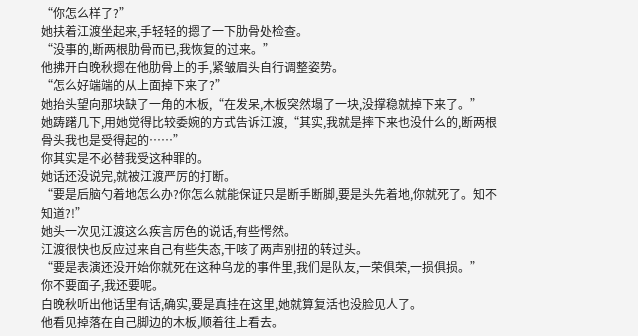“你怎么样了?”
她扶着江渡坐起来,手轻轻的摁了一下肋骨处检查。
“没事的,断两根肋骨而已,我恢复的过来。”
他拂开白晚秋摁在他肋骨上的手,紧皱眉头自行调整姿势。
“怎么好端端的从上面掉下来了?”
她抬头望向那块缺了一角的木板,“在发呆,木板突然塌了一块,没撑稳就掉下来了。”
她踌躇几下,用她觉得比较委婉的方式告诉江渡,“其实,我就是摔下来也没什么的,断两根骨头我也是受得起的……”
你其实是不必替我受这种罪的。
她话还没说完,就被江渡严厉的打断。
“要是后脑勺着地怎么办?你怎么就能保证只是断手断脚,要是头先着地,你就死了。知不知道?!”
她头一次见江渡这么疾言厉色的说话,有些愕然。
江渡很快也反应过来自己有些失态,干咳了两声别扭的转过头。
“要是表演还没开始你就死在这种乌龙的事件里,我们是队友,一荣俱荣,一损俱损。”
你不要面子,我还要呢。
白晚秋听出他话里有话,确实,要是真挂在这里,她就算复活也没脸见人了。
他看见掉落在自己脚边的木板,顺着往上看去。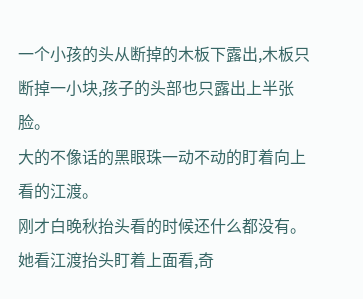一个小孩的头从断掉的木板下露出,木板只断掉一小块,孩子的头部也只露出上半张脸。
大的不像话的黑眼珠一动不动的盯着向上看的江渡。
刚才白晚秋抬头看的时候还什么都没有。
她看江渡抬头盯着上面看,奇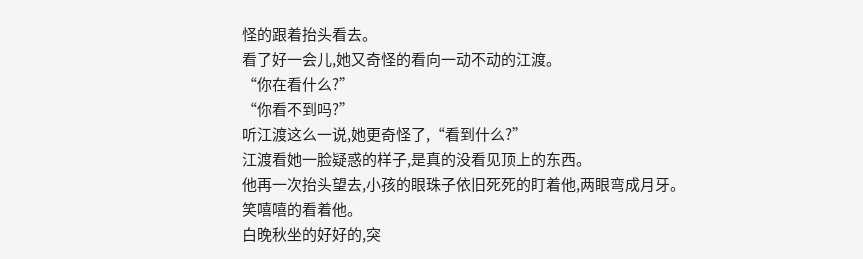怪的跟着抬头看去。
看了好一会儿,她又奇怪的看向一动不动的江渡。
“你在看什么?”
“你看不到吗?”
听江渡这么一说,她更奇怪了,“看到什么?”
江渡看她一脸疑惑的样子,是真的没看见顶上的东西。
他再一次抬头望去,小孩的眼珠子依旧死死的盯着他,两眼弯成月牙。
笑嘻嘻的看着他。
白晚秋坐的好好的,突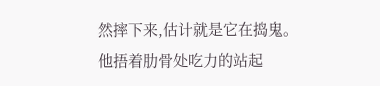然摔下来,估计就是它在捣鬼。
他捂着肋骨处吃力的站起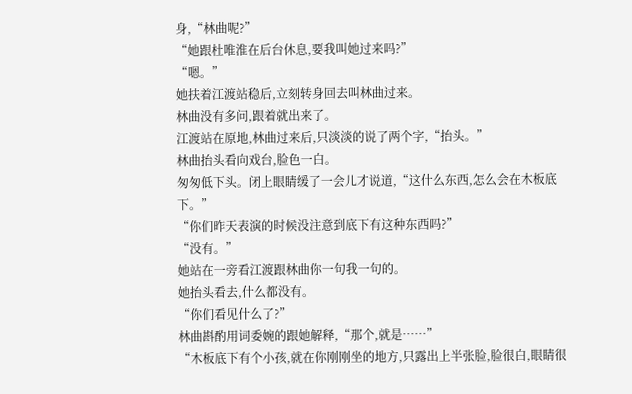身,“林曲呢?”
“她跟杜唯淮在后台休息,要我叫她过来吗?”
“嗯。”
她扶着江渡站稳后,立刻转身回去叫林曲过来。
林曲没有多问,跟着就出来了。
江渡站在原地,林曲过来后,只淡淡的说了两个字,“抬头。”
林曲抬头看向戏台,脸色一白。
匆匆低下头。闭上眼睛缓了一会儿才说道,“这什么东西,怎么会在木板底下。”
“你们昨天表演的时候没注意到底下有这种东西吗?”
“没有。”
她站在一旁看江渡跟林曲你一句我一句的。
她抬头看去,什么都没有。
“你们看见什么了?”
林曲斟酌用词委婉的跟她解释,“那个,就是……”
“木板底下有个小孩,就在你刚刚坐的地方,只露出上半张脸,脸很白,眼睛很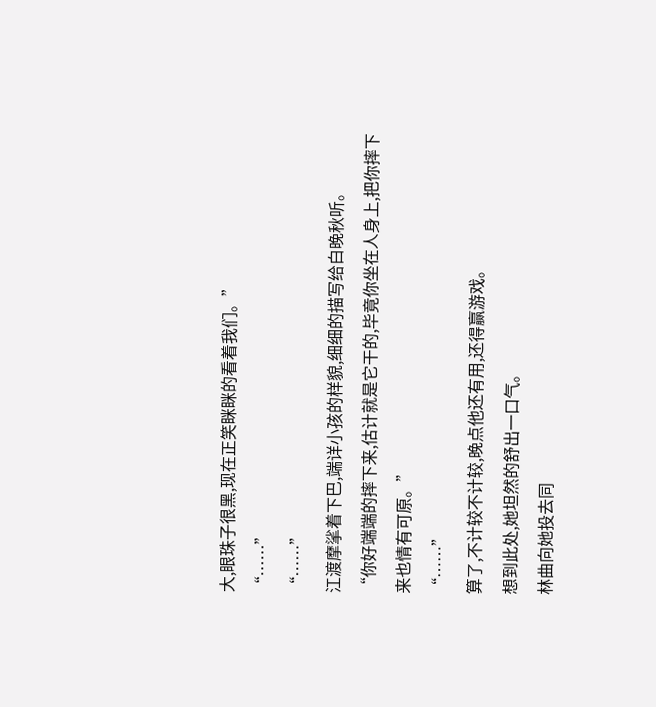大,眼珠子很黑,现在正笑眯眯的看着我们。”
“……”
“……”
江渡摩挲着下巴,端详小孩的样貌,细细的描写给白晚秋听。
“你好端端的摔下来,估计就是它干的,毕竟你坐在人身上,把你摔下来也情有可原。”
“……”
算了,不计较不计较,晚点他还有用,还得赢游戏。
想到此处,她坦然的舒出一口气。
林曲向她投去同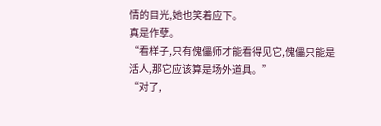情的目光,她也笑着应下。
真是作孽。
“看样子,只有傀儡师才能看得见它,傀儡只能是活人,那它应该算是场外道具。”
“对了,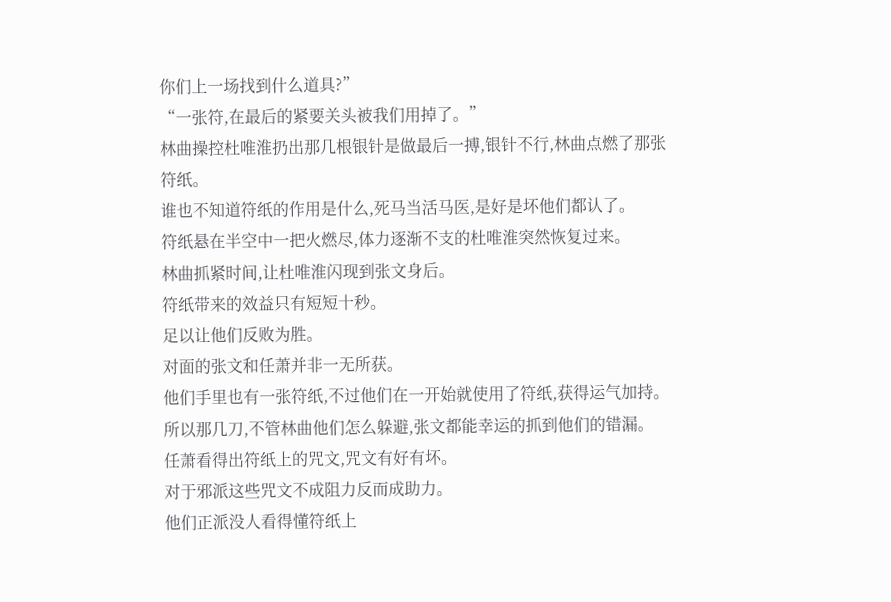你们上一场找到什么道具?”
“一张符,在最后的紧要关头被我们用掉了。”
林曲操控杜唯淮扔出那几根银针是做最后一搏,银针不行,林曲点燃了那张符纸。
谁也不知道符纸的作用是什么,死马当活马医,是好是坏他们都认了。
符纸悬在半空中一把火燃尽,体力逐渐不支的杜唯淮突然恢复过来。
林曲抓紧时间,让杜唯淮闪现到张文身后。
符纸带来的效益只有短短十秒。
足以让他们反败为胜。
对面的张文和任萧并非一无所获。
他们手里也有一张符纸,不过他们在一开始就使用了符纸,获得运气加持。
所以那几刀,不管林曲他们怎么躲避,张文都能幸运的抓到他们的错漏。
任萧看得出符纸上的咒文,咒文有好有坏。
对于邪派这些咒文不成阻力反而成助力。
他们正派没人看得懂符纸上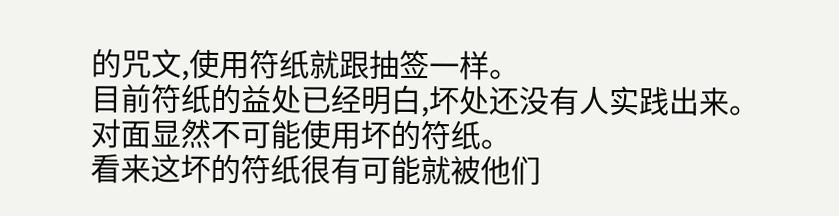的咒文,使用符纸就跟抽签一样。
目前符纸的益处已经明白,坏处还没有人实践出来。
对面显然不可能使用坏的符纸。
看来这坏的符纸很有可能就被他们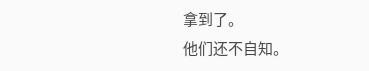拿到了。
他们还不自知。